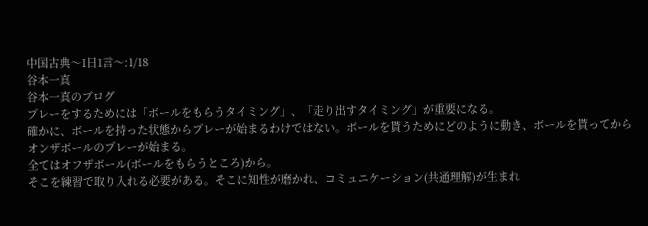中国古典〜1日1言〜:1/18
谷本一真
谷本一真のブログ
プレーをするためには「ボールをもらうタイミング」、「走り出すタイミング」が重要になる。
確かに、ボールを持った状態からプレーが始まるわけではない。ボールを貰うためにどのように動き、ボールを貰ってからオンザボールのプレーが始まる。
全てはオフザボール(ボールをもらうところ)から。
そこを練習で取り入れる必要がある。そこに知性が磨かれ、コミュニケーション(共通理解)が生まれ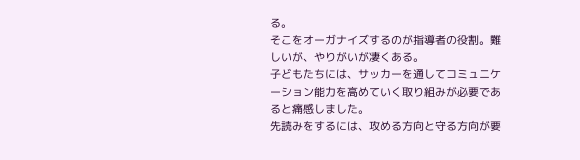る。
そこをオーガナイズするのが指導者の役割。難しいが、やりがいが凄くある。
子どもたちには、サッカーを通してコミュニケーション能力を高めていく取り組みが必要であると痛感しました。
先読みをするには、攻める方向と守る方向が要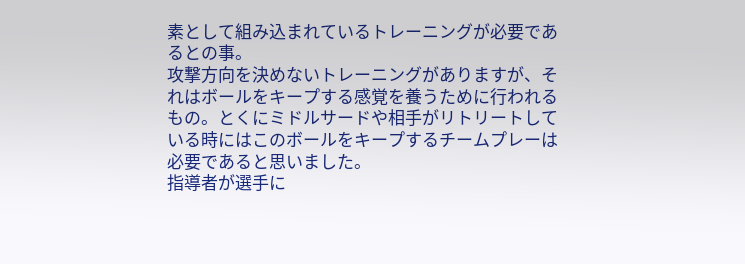素として組み込まれているトレーニングが必要であるとの事。
攻撃方向を決めないトレーニングがありますが、それはボールをキープする感覚を養うために行われるもの。とくにミドルサードや相手がリトリートしている時にはこのボールをキープするチームプレーは必要であると思いました。
指導者が選手に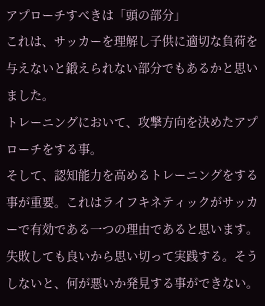アプローチすべきは「頭の部分」
これは、サッカーを理解し子供に適切な負荷を与えないと鍛えられない部分でもあるかと思いました。
トレーニングにおいて、攻撃方向を決めたアプローチをする事。
そして、認知能力を高めるトレーニングをする事が重要。これはライフキネティックがサッカーで有効である一つの理由であると思います。
失敗しても良いから思い切って実践する。そうしないと、何が悪いか発見する事ができない。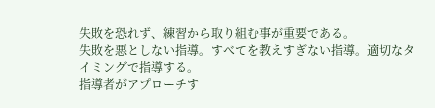失敗を恐れず、練習から取り組む事が重要である。
失敗を悪としない指導。すべてを教えすぎない指導。適切なタイミングで指導する。
指導者がアプローチす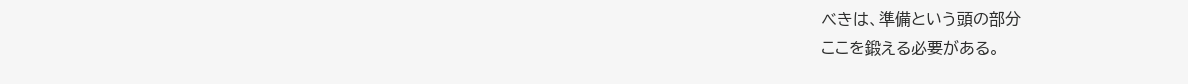べきは、準備という頭の部分
ここを鍛える必要がある。